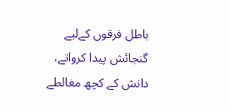باطل فرقوں کےلیے گنجائش پیدا کرواتے، دانش کے کچھ مغالطے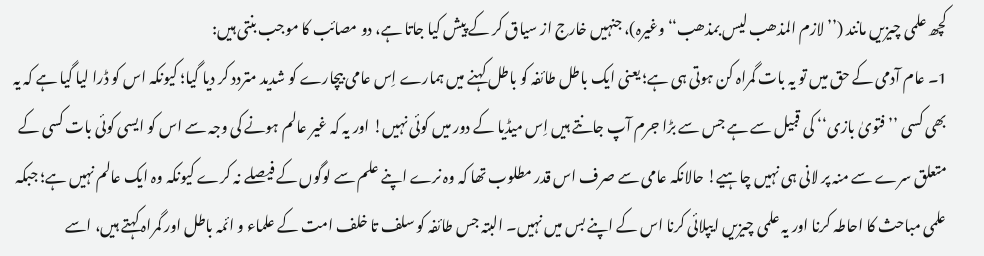کچھ علمی چیزیں مانند (’’لازم المذھب لیس بمذھب‘‘ وغیرہ)، جنہیں خارج از سیاق کر کے پیش کیا جاتا ہے، دو مصائب کا موجب بنتی ہیں:
1۔ عام آدمی کے حق میں تو یہ بات گمراہ کن ہوتی ہی ہے؛ یعنی ایک باطل طائفہ کو باطل کہنے میں ہمارے اِس عامی بیچارے کو شدید متردد کر دیا گیا؛ کیونکہ اس کو ڈرا لیا گیا ہے کہ یہ بھی کسی ’’فتویٰ بازی‘‘ کی قبیل سے ہے جس سے بڑا جرم آپ جانتے ہیں اِس میڈیا کے دور میں کوئی نہیں! اور یہ کہ غیر عالم ہونے کی وجہ سے اس کو ایسی کوئی بات کسی کے متعلق سرے سے منہ پر لانی ہی نہیں چاہیے! حالانکہ عامی سے صرف اس قدر مطلوب تھا کہ وہ نرے اپنے علم سے لوگوں کے فیصلے نہ کرے کیونکہ وہ ایک عالم نہیں ہے؛ جبکہ علمی مباحث کا احاطہ کرنا اور یہ علمی چیزیں ایپلائی کرنا اس کے اپنے بس میں نہیں۔ البتہ جس طائفہ کو سلف تا خلف امت کے علماء و ائمہ باطل اور گمراہ کہتے ہیں، اسے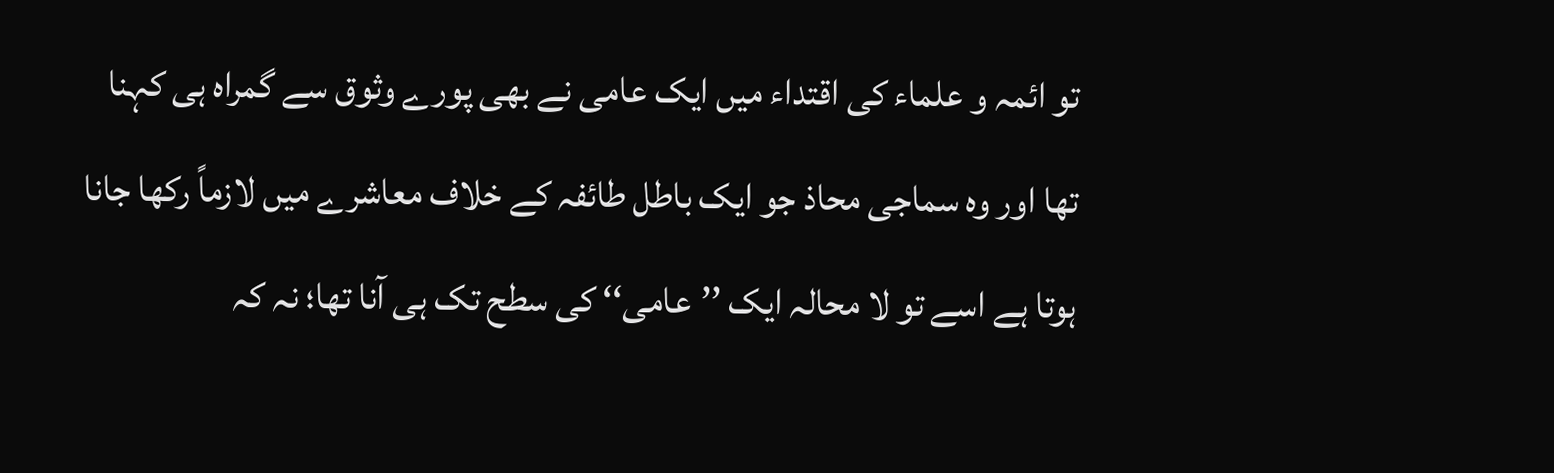تو ائمہ و علماء کی اقتداء میں ایک عامی نے بھی پورے وثوق سے گمراہ ہی کہنا تھا اور وہ سماجی محاذ جو ایک باطل طائفہ کے خلاف معاشرے میں لازماً رکھا جانا ہوتا ہے اسے تو لا محالہ ایک ’’عامی‘‘ کی سطح تک ہی آنا تھا؛ نہ کہ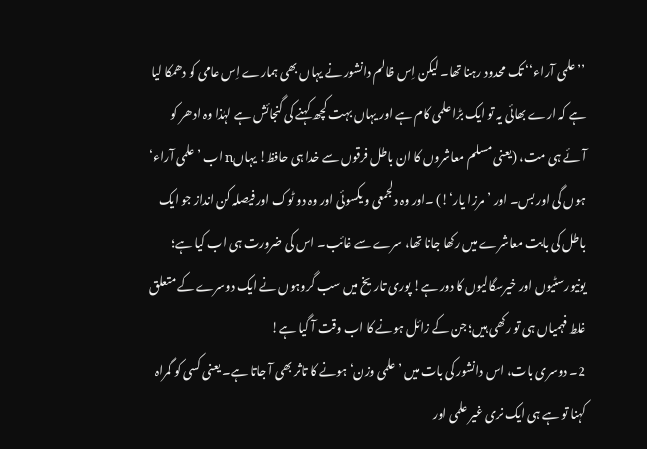’’علمی آراء‘‘ تک محدود رہنا تھا۔ لیکن اِس ظالم دانشور نے یہاں بھی ہمارے اِس عامی کو دھمکا لیا ہے کہ ارے بھائی یہ تو ایک بڑا علمی کام ہے اور یہاں بہت کچھ کہنے کی گنجائش ہے لہٰذا وہ ادھر کو آئے ہی مت، (یعنی مسلم معاشروں کا ان باطل فرقوں سے خدا ہی حافظ! یہاںn اب ’علمی آراء‘ ہوں گی اور بس۔ اور ’مرزا یار‘!) ۔اور وہ دلجمعی و یکسوئی اور وہ دو ٹوک اور فیصلہ کن انداز جو ایک باطل کی بابت معاشرے میں رکھا جانا تھا، سرے سے غائب۔ اس کی ضرورت ہی اب کیا ہے؛ یونیورسٹیوں اور خیرسگالیوں کا دور ہے! پوری تاریخ میں سب گروہوں نے ایک دوسرے کے متعلق غلط فہمیاں ہی تو رکھی ہیں؛ جن کے زائل ہونے کا اب وقت آ گیا ہے!
2۔ دوسری بات، اس دانشور کی بات میں ’علمی وزن‘ ہونے کا تاثر بھی آ جاتا ہے۔ یعنی کسی کو گمراہ کہنا تو ہے ہی ایک نری غیر علمی اور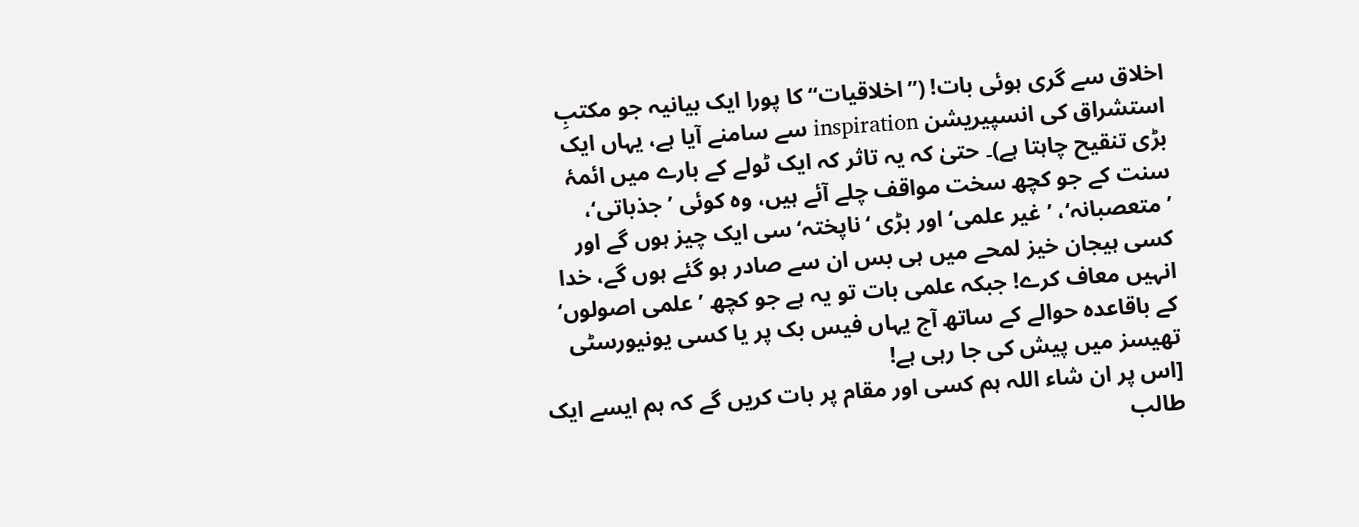اخلاق سے گری ہوئی بات! (’’اخلاقیات‘‘ کا پورا ایک بیانیہ جو مکتبِ استشراق کی انسپیریشن inspiration سے سامنے آیا ہے، یہاں ایک بڑی تنقیح چاہتا ہے)۔ حتیٰ کہ یہ تاثر کہ ایک ٹولے کے بارے میں ائمۂ سنت کے جو کچھ سخت مواقف چلے آئے ہیں، وہ کوئی ’جذباتی‘، ’متعصبانہ‘، ’غیر علمی‘ اور بڑی ‘ناپختہ‘ سی ایک چیز ہوں گے اور کسی ہیجان خیز لمحے میں ہی بس ان سے صادر ہو گئے ہوں گے، خدا انہیں معاف کرے! جبکہ علمی بات تو یہ ہے جو کچھ ’علمی اصولوں‘ کے باقاعدہ حوالے کے ساتھ آج یہاں فیس بک پر یا کسی یونیورسٹی تھیسز میں پیش کی جا رہی ہے!
[اس پر ان شاء اللہ ہم کسی اور مقام پر بات کریں گے کہ ہم ایسے ایک طالب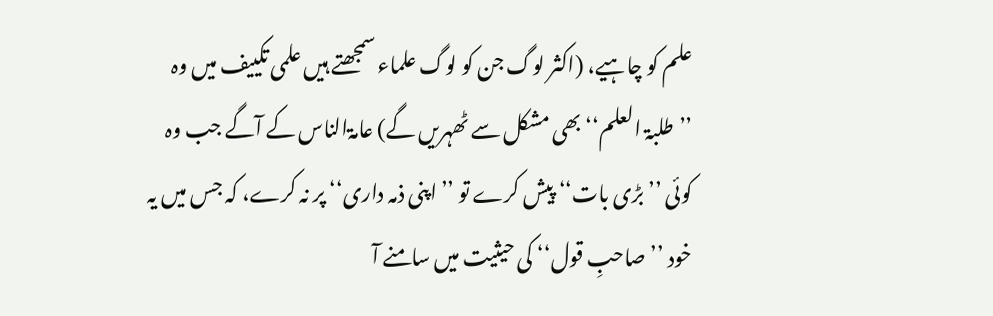علم کو چاہیے، (اکثر لوگ جن کو لوگ علماء سمجھتے ہیں علمی تکییف میں وہ ’’طلبۃ العلم‘‘ بھی مشکل سے ٹھہریں گے) عامۃالناس کے آگے جب وہ کوئی ’’بڑی بات‘‘ پیش کرے تو ’’اپنی ذمہ داری‘‘ پر نہ کرے، کہ جس میں یہ خود ’’صاحبِ قول‘‘ کی حیثیت میں سامنے آ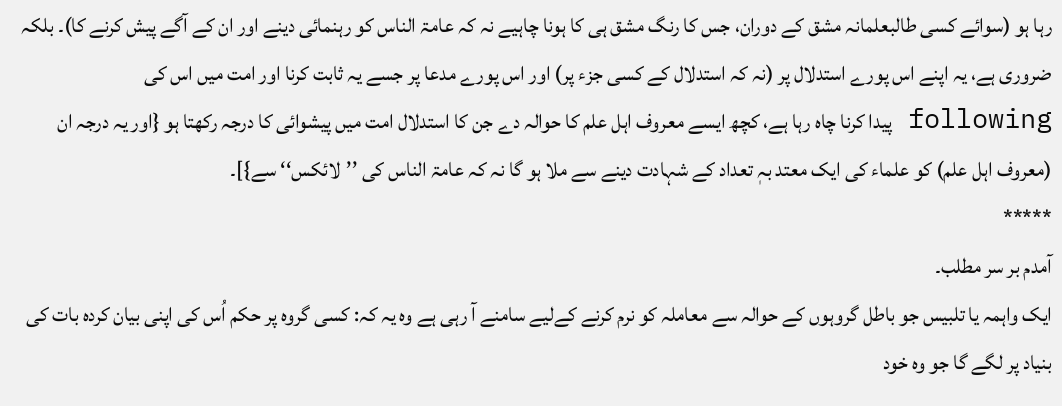رہا ہو (سوائے کسی طالبعلمانہ مشق کے دوران، جس کا رنگ مشق ہی کا ہونا چاہیے نہ کہ عامۃ الناس کو رہنمائی دینے اور ان کے آگے پیش کرنے کا)۔ بلکہ ضروری ہے، یہ اپنے اس پورے استدلال پر (نہ کہ استدلال کے کسی جزء پر) اور اس پورے مدعا پر جسے یہ ثابت کرنا اور امت میں اس کی following پیدا کرنا چاہ رہا ہے، کچھ ایسے معروف اہل علم کا حوالہ دے جن کا استدلال امت میں پیشوائی کا درجہ رکھتا ہو {اور یہ درجہ ان (معروف اہل علم) کو علماء کی ایک معتد بہٖ تعداد کے شہادت دینے سے ملا ہو گا نہ کہ عامۃ الناس کی ’’لائکس‘‘ سے}]۔
*****
آمدم بر سر مطلب۔
ایک واہمہ یا تلبیس جو باطل گروہوں کے حوالہ سے معاملہ کو نرم کرنے کےلیے سامنے آ رہی ہے وہ یہ کہ: کسی گروہ پر حکم اُس کی اپنی بیان کردہ بات کی بنیاد پر لگے گا جو وہ خود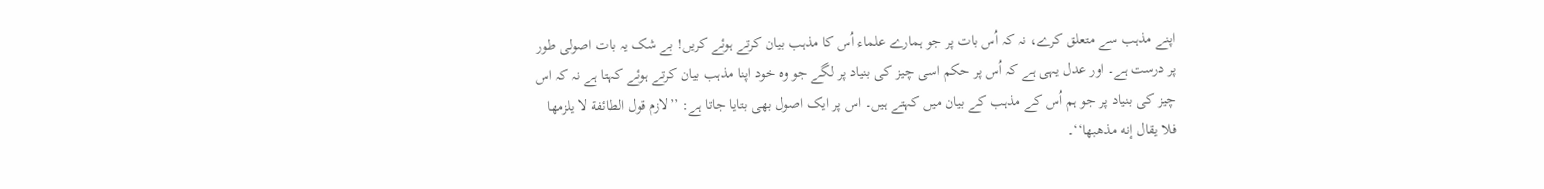اپنے مذہب سے متعلق کرے، نہ کہ اُس بات پر جو ہمارے علماء اُس کا مذہب بیان کرتے ہوئے کریں! بے شک یہ بات اصولی طور پر درست ہے۔ اور عدل یہی ہے کہ اُس پر حکم اسی چیز کی بنیاد پر لگے جو وہ خود اپنا مذہب بیان کرتے ہوئے کہتا ہے نہ کہ اس چیز کی بنیاد پر جو ہم اُس کے مذہب کے بیان میں کہتے ہیں۔ اس پر ایک اصول بھی بتایا جاتا ہے: ’’لازم قول الطائفة لا یلزمھا فلا یقال إنه مذھبھا‘‘۔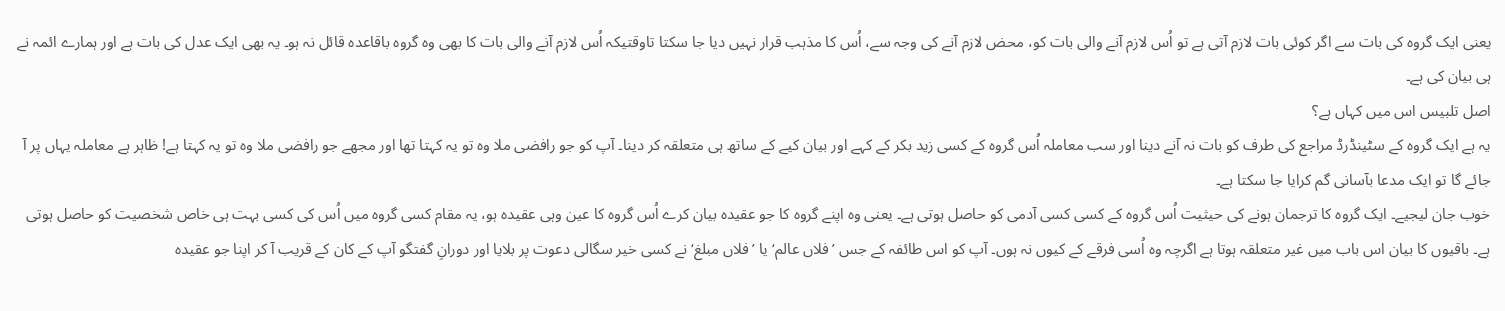یعنی ایک گروہ کی بات سے اگر کوئی بات لازم آتی ہے تو اُس لازم آنے والی بات کو، محض لازم آنے کی وجہ سے، اُس کا مذہب قرار نہیں دیا جا سکتا تاوقتیکہ اُس لازم آنے والی بات کا بھی وہ گروہ باقاعدہ قائل نہ ہو۔ یہ بھی ایک عدل کی بات ہے اور ہمارے ائمہ نے ہی بیان کی ہے۔
اصل تلبیس اس میں کہاں ہے؟
یہ ہے ایک گروہ کے سٹینڈرڈ مراجع کی طرف کو بات نہ آنے دینا اور سب معاملہ اُس گروہ کے کسی زید بکر کے کہے اور بیان کیے کے ساتھ ہی متعلقہ کر دینا۔ آپ کو جو رافضی ملا وہ تو یہ کہتا تھا اور مجھے جو رافضی ملا وہ تو یہ کہتا ہے! ظاہر ہے معاملہ یہاں پر آ جائے گا تو ایک مدعا بآسانی گم کرایا جا سکتا ہے۔
خوب جان لیجیے۔ ایک گروہ کا ترجمان ہونے کی حیثیت اُس گروہ کے کسی کسی آدمی کو حاصل ہوتی ہے۔ یعنی وہ اپنے گروہ کا جو عقیدہ بیان کرے اُس گروہ کا عین وہی عقیدہ ہو، یہ مقام کسی گروہ میں اُس کی کسی بہت ہی خاص شخصیت کو حاصل ہوتی ہے۔ باقیوں کا بیان اس باب میں غیر متعلقہ ہوتا ہے اگرچہ وہ اُسی فرقے کے کیوں نہ ہوں۔ آپ کو اس طائفہ کے جس ’فلاں عالم‘ یا ’فلاں مبلغ‘ نے کسی خیر سگالی دعوت پر بلایا اور دورانِ گفتگو آپ کے کان کے قریب آ کر اپنا جو عقیدہ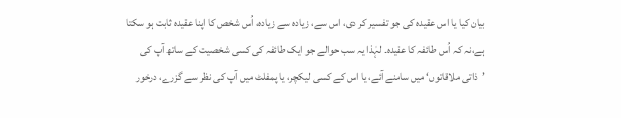بیان کیا یا اس عقیدہ کی جو تفسیر کر دی، اس سے، زیادہ سے زیادہ، اُس شخص کا اپنا عقیدہ ثابت ہو سکتا ہے،نہ کہ اُس طائفہ کا عقیدہ۔ لہٰذا یہ سب حوالے جو ایک طائفہ کی کسی شخصیت کے ساتھ آپ کی ’ذاتی ملاقاتوں‘ میں سامنے آئے، یا اس کے کسی لیکچر، یا پمفلٹ میں آپ کی نظر سے گزرے، درخور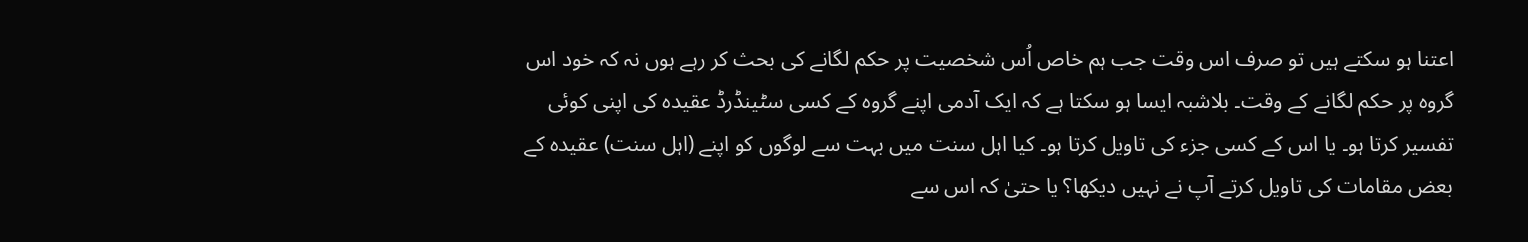اعتنا ہو سکتے ہیں تو صرف اس وقت جب ہم خاص اُس شخصیت پر حکم لگانے کی بحث کر رہے ہوں نہ کہ خود اس گروہ پر حکم لگانے کے وقت۔ بلاشبہ ایسا ہو سکتا ہے کہ ایک آدمی اپنے گروہ کے کسی سٹینڈرڈ عقیدہ کی اپنی کوئی تفسیر کرتا ہو۔ یا اس کے کسی جزء کی تاویل کرتا ہو۔ کیا اہل سنت میں بہت سے لوگوں کو اپنے (اہل سنت) عقیدہ کے بعض مقامات کی تاویل کرتے آپ نے نہیں دیکھا؟ یا حتیٰ کہ اس سے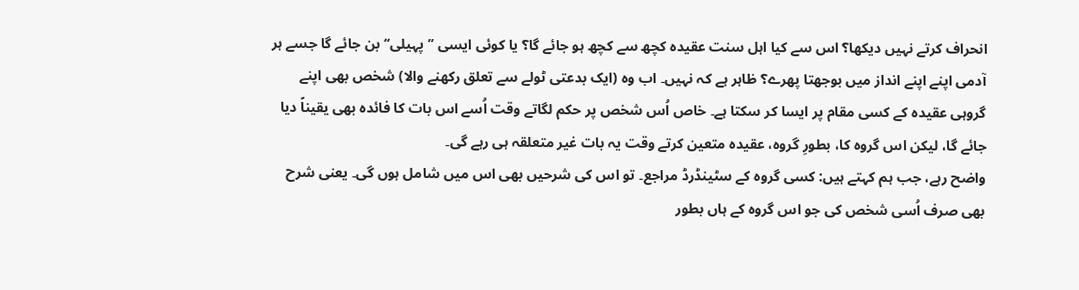انحراف کرتے نہیں دیکھا؟ اس سے کیا اہل سنت عقیدہ کچھ سے کچھ ہو جائے گا؟ یا کوئی ایسی ’’پہیلی‘‘ بن جائے گا جسے ہر آدمی اپنے اپنے انداز میں بوجھتا پھرے؟ ظاہر ہے کہ نہیں۔ اب وہ (ایک بدعتی ٹولے سے تعلق رکھنے والا) شخص بھی اپنے گروہی عقیدہ کے کسی مقام پر ایسا کر سکتا ہے۔ خاص اُس شخص پر حکم لگاتے وقت اُسے اس بات کا فائدہ بھی یقیناً دیا جائے گا، لیکن اس گروہ کا، بطورِ گروہ، عقیدہ متعین کرتے وقت یہ بات غیر متعلقہ ہی رہے گی۔
واضح رہے، جب ہم کہتے ہیں: کسی گروہ کے سٹینڈرڈ مراجع۔ تو اس کی شرحیں بھی اس میں شامل ہوں گی۔ یعنی شرح بھی صرف اُسی شخص کی جو اس گروہ کے ہاں بطور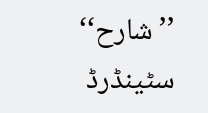’’شارح‘‘ سٹینڈرڈ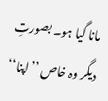مانا گیا ہو۔ بصورتِ دیگر وہ خاص ’’اپنا‘‘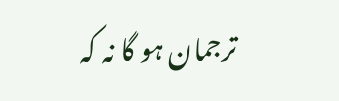ترجمان ہو گا نہ کہ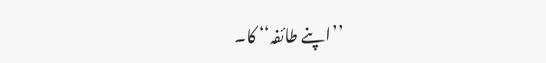’’اپنے طائفہ‘‘ کا۔